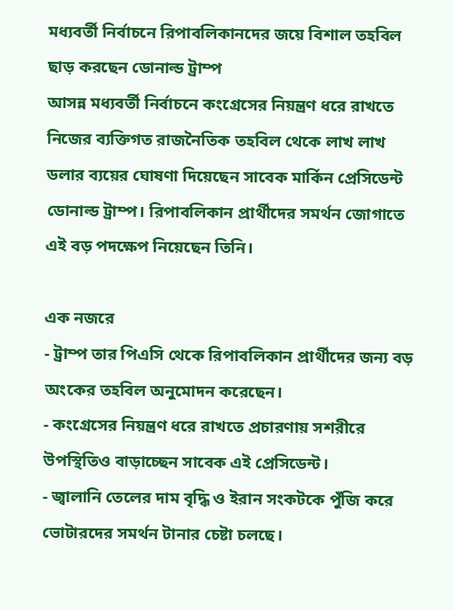মধ্যবর্তী নির্বাচনে রিপাবলিকানদের জয়ে বিশাল তহবিল ছাড় করছেন ডোনাল্ড ট্রাম্প
আসন্ন মধ্যবর্তী নির্বাচনে কংগ্রেসের নিয়ন্ত্রণ ধরে রাখতে নিজের ব্যক্তিগত রাজনৈতিক তহবিল থেকে লাখ লাখ ডলার ব্যয়ের ঘোষণা দিয়েছেন সাবেক মার্কিন প্রেসিডেন্ট ডোনাল্ড ট্রাম্প। রিপাবলিকান প্রার্থীদের সমর্থন জোগাতে এই বড় পদক্ষেপ নিয়েছেন তিনি।

এক নজরে
- ট্রাম্প তার পিএসি থেকে রিপাবলিকান প্রার্থীদের জন্য বড় অংকের তহবিল অনুমোদন করেছেন।
- কংগ্রেসের নিয়ন্ত্রণ ধরে রাখতে প্রচারণায় সশরীরে উপস্থিতিও বাড়াচ্ছেন সাবেক এই প্রেসিডেন্ট।
- জ্বালানি তেলের দাম বৃদ্ধি ও ইরান সংকটকে পুঁজি করে ভোটারদের সমর্থন টানার চেষ্টা চলছে।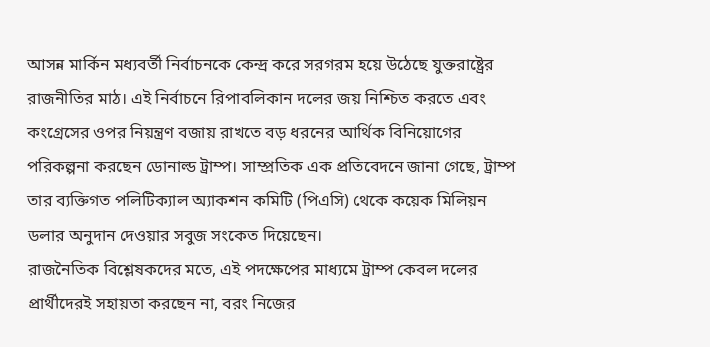আসন্ন মার্কিন মধ্যবর্তী নির্বাচনকে কেন্দ্র করে সরগরম হয়ে উঠেছে যুক্তরাষ্ট্রের রাজনীতির মাঠ। এই নির্বাচনে রিপাবলিকান দলের জয় নিশ্চিত করতে এবং কংগ্রেসের ওপর নিয়ন্ত্রণ বজায় রাখতে বড় ধরনের আর্থিক বিনিয়োগের পরিকল্পনা করছেন ডোনাল্ড ট্রাম্প। সাম্প্রতিক এক প্রতিবেদনে জানা গেছে, ট্রাম্প তার ব্যক্তিগত পলিটিক্যাল অ্যাকশন কমিটি (পিএসি) থেকে কয়েক মিলিয়ন ডলার অনুদান দেওয়ার সবুজ সংকেত দিয়েছেন।
রাজনৈতিক বিশ্লেষকদের মতে, এই পদক্ষেপের মাধ্যমে ট্রাম্প কেবল দলের প্রার্থীদেরই সহায়তা করছেন না, বরং নিজের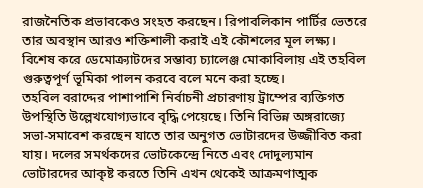রাজনৈতিক প্রভাবকেও সংহত করছেন। রিপাবলিকান পার্টির ভেতরে তার অবস্থান আরও শক্তিশালী করাই এই কৌশলের মূল লক্ষ্য। বিশেষ করে ডেমোক্র্যাটদের সম্ভাব্য চ্যালেঞ্জ মোকাবিলায় এই তহবিল গুরুত্বপূর্ণ ভূমিকা পালন করবে বলে মনে করা হচ্ছে।
তহবিল বরাদ্দের পাশাপাশি নির্বাচনী প্রচারণায় ট্রাম্পের ব্যক্তিগত উপস্থিতি উল্লেখযোগ্যভাবে বৃদ্ধি পেয়েছে। তিনি বিভিন্ন অঙ্গরাজ্যে সভা-সমাবেশ করছেন যাতে তার অনুগত ভোটারদের উজ্জীবিত করা যায়। দলের সমর্থকদের ভোটকেন্দ্রে নিতে এবং দোদুল্যমান ভোটারদের আকৃষ্ট করতে তিনি এখন থেকেই আক্রমণাত্মক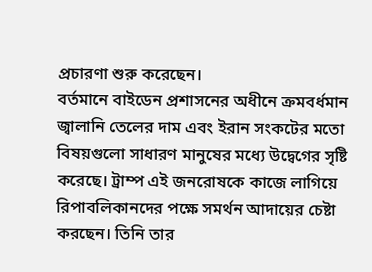প্রচারণা শুরু করেছেন।
বর্তমানে বাইডেন প্রশাসনের অধীনে ক্রমবর্ধমান জ্বালানি তেলের দাম এবং ইরান সংকটের মতো বিষয়গুলো সাধারণ মানুষের মধ্যে উদ্বেগের সৃষ্টি করেছে। ট্রাম্প এই জনরোষকে কাজে লাগিয়ে রিপাবলিকানদের পক্ষে সমর্থন আদায়ের চেষ্টা করছেন। তিনি তার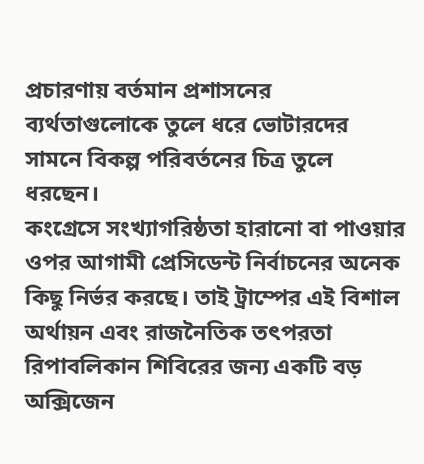প্রচারণায় বর্তমান প্রশাসনের ব্যর্থতাগুলোকে তুলে ধরে ভোটারদের সামনে বিকল্প পরিবর্তনের চিত্র তুলে ধরছেন।
কংগ্রেসে সংখ্যাগরিষ্ঠতা হারানো বা পাওয়ার ওপর আগামী প্রেসিডেন্ট নির্বাচনের অনেক কিছু নির্ভর করছে। তাই ট্রাম্পের এই বিশাল অর্থায়ন এবং রাজনৈতিক তৎপরতা রিপাবলিকান শিবিরের জন্য একটি বড় অক্সিজেন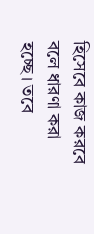হিসেবে কাজ করবে বলে ধারণা করা হচ্ছে। তবে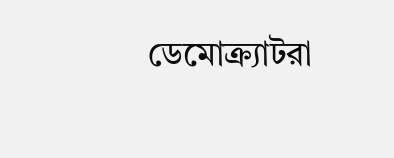ডেমোক্র্যাটরা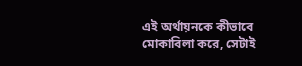এই অর্থায়নকে কীভাবে মোকাবিলা করে, সেটাই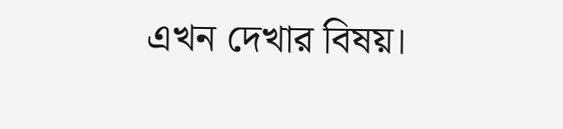এখন দেখার বিষয়।